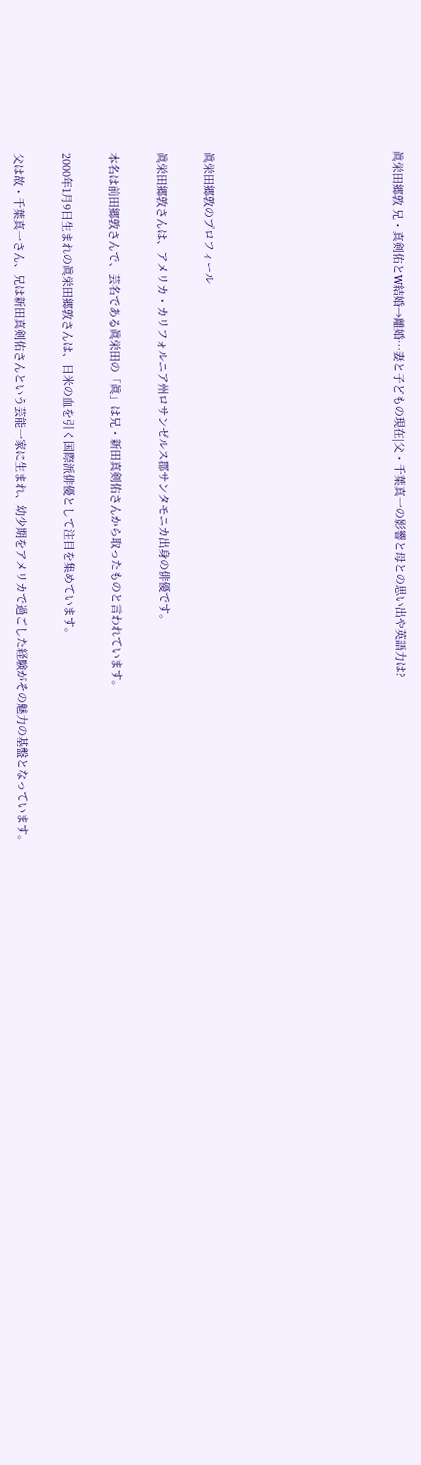眞栄田郷敦 兄・真剣佑とW結婚→離婚…妻と子どもの現在|父・千葉真一の影響と母との思い出や英語力は?







眞栄田郷敦のプロフィール

眞栄田郷敦さんは、アメリカ・カリフォルニア州ロサンゼルス郡サンタモニカ出身の俳優です。

本名は前田郷敦さんで、芸名である眞栄田の「眞」は兄・新田真剣佑さんから取ったものと言われています。

2000年1月9日生まれの眞栄田郷敦さんは、日米の血を引く国際派俳優として注目を集めています。

父は故・千葉真一さん、兄は新田真剣佑さんという芸能一家に生まれ、幼少期をアメリカで過ごした経験がその魅力の基盤となっています。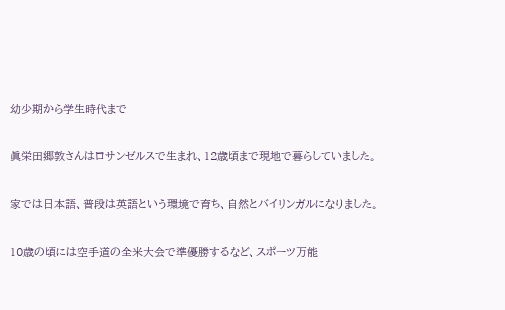幼少期から学生時代まで

眞栄田郷敦さんはロサンゼルスで生まれ、12歳頃まで現地で暮らしていました。

家では日本語、普段は英語という環境で育ち、自然とバイリンガルになりました。

10歳の頃には空手道の全米大会で準優勝するなど、スポーツ万能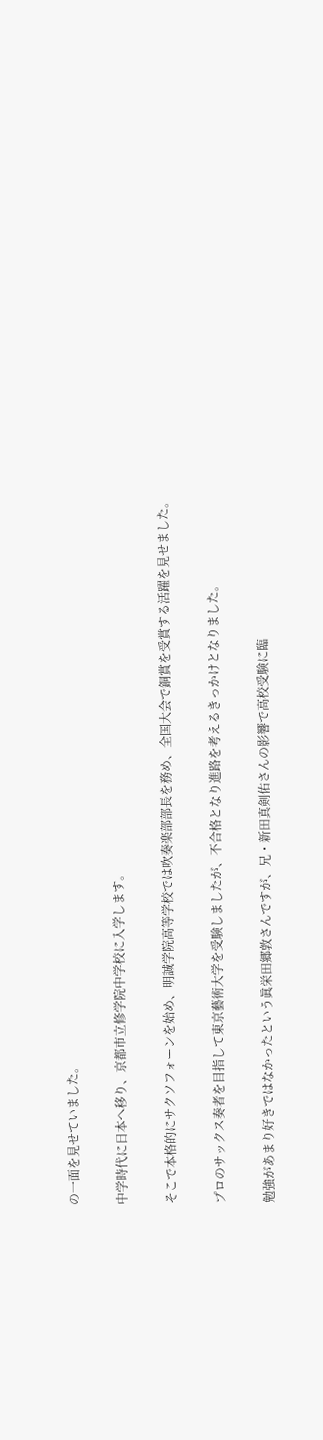の一面を見せていました。

中学時代に日本へ移り、京都市立修学院中学校に入学します。

そこで本格的にサクソフォーンを始め、明誠学院高等学校では吹奏楽部部長を務め、全国大会で銅賞を受賞する活躍を見せました。

プロのサックス奏者を目指して東京藝術大学を受験しましたが、不合格となり進路を考えるきっかけとなりました。

勉強があまり好きではなかったという眞栄田郷敦さんですが、兄・新田真剣佑さんの影響で高校受験に臨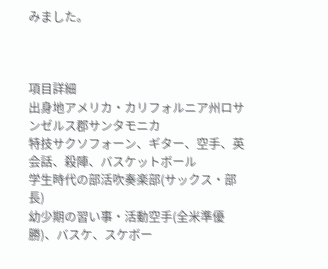みました。



項目詳細
出身地アメリカ・カリフォルニア州ロサンゼルス郡サンタモニカ
特技サクソフォーン、ギター、空手、英会話、殺陣、バスケットボール
学生時代の部活吹奏楽部(サックス・部長)
幼少期の習い事・活動空手(全米準優勝)、バスケ、スケボー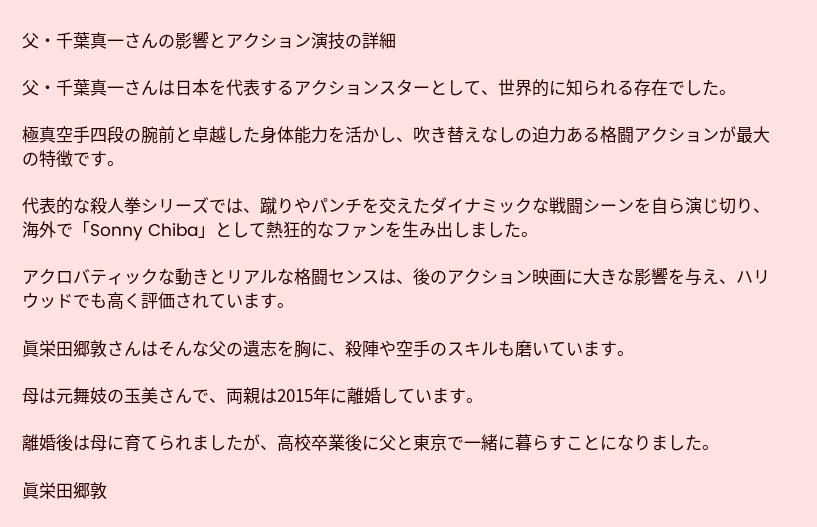父・千葉真一さんの影響とアクション演技の詳細

父・千葉真一さんは日本を代表するアクションスターとして、世界的に知られる存在でした。

極真空手四段の腕前と卓越した身体能力を活かし、吹き替えなしの迫力ある格闘アクションが最大の特徴です。

代表的な殺人拳シリーズでは、蹴りやパンチを交えたダイナミックな戦闘シーンを自ら演じ切り、海外で「Sonny Chiba」として熱狂的なファンを生み出しました。

アクロバティックな動きとリアルな格闘センスは、後のアクション映画に大きな影響を与え、ハリウッドでも高く評価されています。

眞栄田郷敦さんはそんな父の遺志を胸に、殺陣や空手のスキルも磨いています。

母は元舞妓の玉美さんで、両親は2015年に離婚しています。

離婚後は母に育てられましたが、高校卒業後に父と東京で一緒に暮らすことになりました。

眞栄田郷敦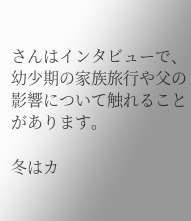さんはインタビューで、幼少期の家族旅行や父の影響について触れることがあります。

冬はカ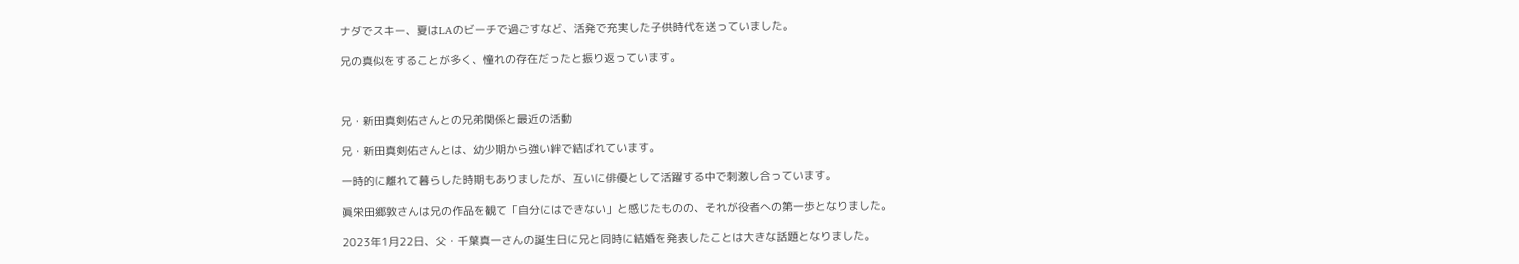ナダでスキー、夏はLAのビーチで過ごすなど、活発で充実した子供時代を送っていました。

兄の真似をすることが多く、憧れの存在だったと振り返っています。



兄・新田真剣佑さんとの兄弟関係と最近の活動

兄・新田真剣佑さんとは、幼少期から強い絆で結ばれています。

一時的に離れて暮らした時期もありましたが、互いに俳優として活躍する中で刺激し合っています。

眞栄田郷敦さんは兄の作品を観て「自分にはできない」と感じたものの、それが役者への第一歩となりました。

2023年1月22日、父・千葉真一さんの誕生日に兄と同時に結婚を発表したことは大きな話題となりました。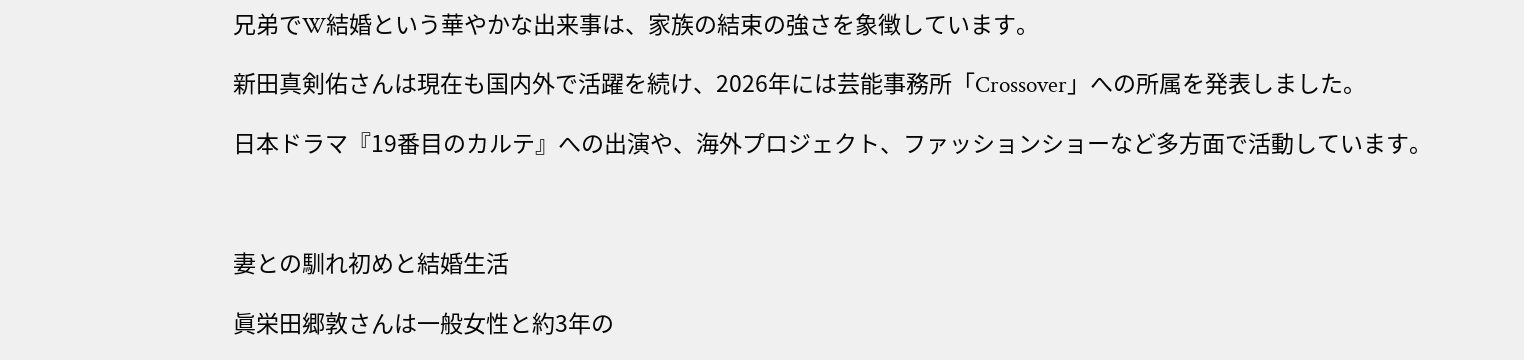兄弟でW結婚という華やかな出来事は、家族の結束の強さを象徴しています。

新田真剣佑さんは現在も国内外で活躍を続け、2026年には芸能事務所「Crossover」への所属を発表しました。

日本ドラマ『19番目のカルテ』への出演や、海外プロジェクト、ファッションショーなど多方面で活動しています。



妻との馴れ初めと結婚生活

眞栄田郷敦さんは一般女性と約3年の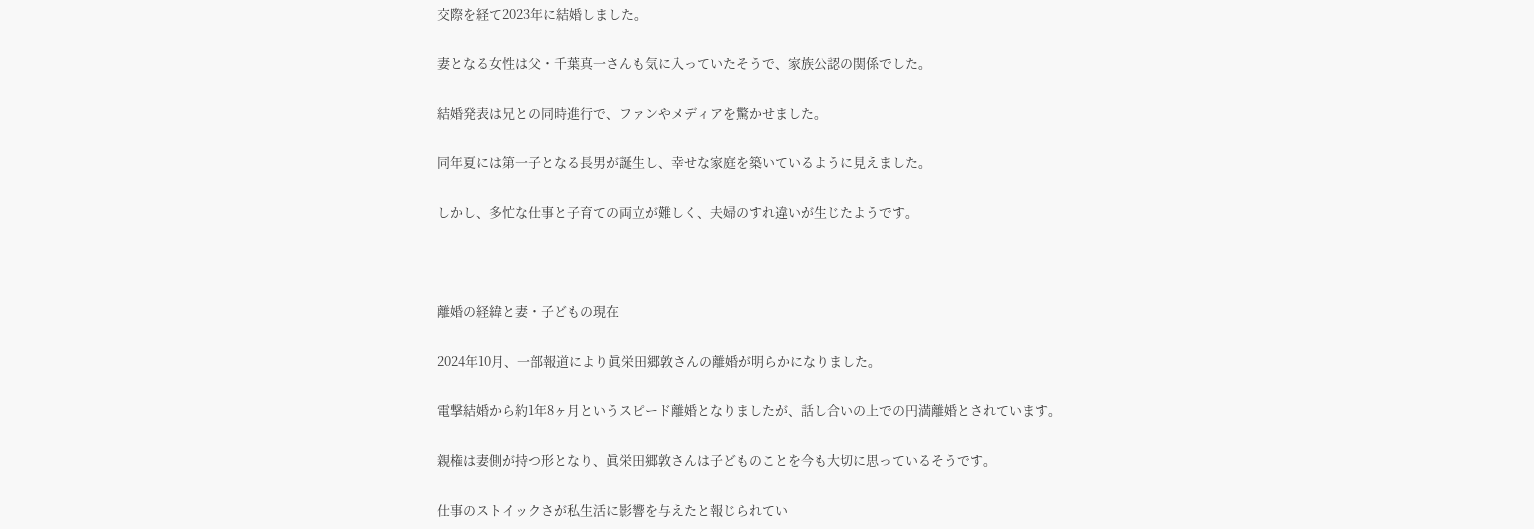交際を経て2023年に結婚しました。

妻となる女性は父・千葉真一さんも気に入っていたそうで、家族公認の関係でした。

結婚発表は兄との同時進行で、ファンやメディアを驚かせました。

同年夏には第一子となる長男が誕生し、幸せな家庭を築いているように見えました。

しかし、多忙な仕事と子育ての両立が難しく、夫婦のすれ違いが生じたようです。



離婚の経緯と妻・子どもの現在

2024年10月、一部報道により眞栄田郷敦さんの離婚が明らかになりました。

電撃結婚から約1年8ヶ月というスピード離婚となりましたが、話し合いの上での円満離婚とされています。

親権は妻側が持つ形となり、眞栄田郷敦さんは子どものことを今も大切に思っているそうです。

仕事のストイックさが私生活に影響を与えたと報じられてい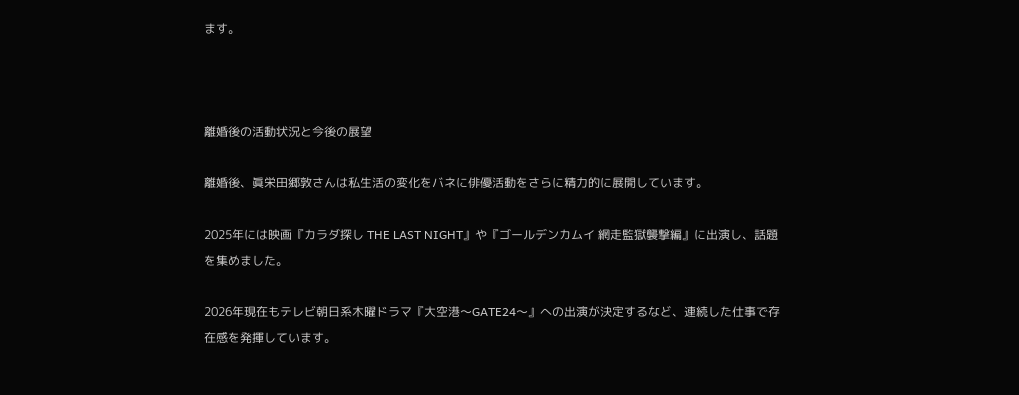ます。



離婚後の活動状況と今後の展望

離婚後、眞栄田郷敦さんは私生活の変化をバネに俳優活動をさらに精力的に展開しています。

2025年には映画『カラダ探し THE LAST NIGHT』や『ゴールデンカムイ 網走監獄襲撃編』に出演し、話題を集めました。

2026年現在もテレビ朝日系木曜ドラマ『大空港〜GATE24〜』への出演が決定するなど、連続した仕事で存在感を発揮しています。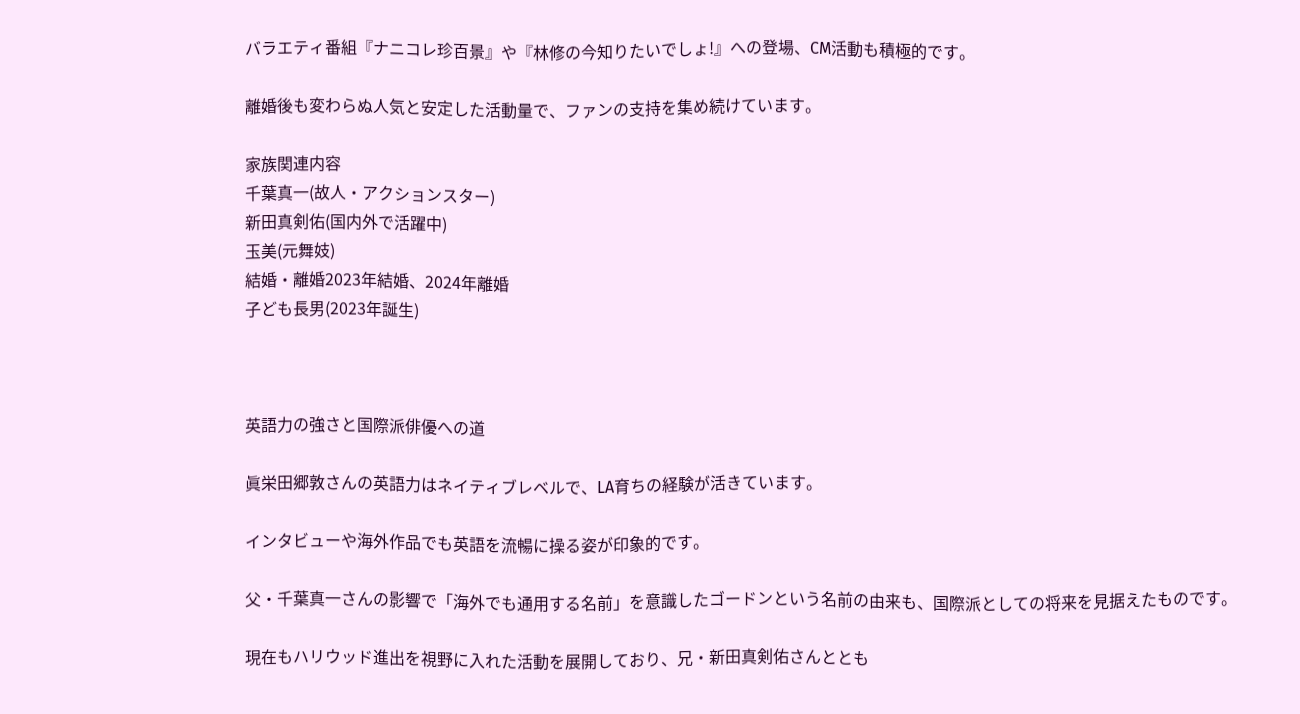バラエティ番組『ナニコレ珍百景』や『林修の今知りたいでしょ!』への登場、CM活動も積極的です。

離婚後も変わらぬ人気と安定した活動量で、ファンの支持を集め続けています。

家族関連内容
千葉真一(故人・アクションスター)
新田真剣佑(国内外で活躍中)
玉美(元舞妓)
結婚・離婚2023年結婚、2024年離婚
子ども長男(2023年誕生)



英語力の強さと国際派俳優への道

眞栄田郷敦さんの英語力はネイティブレベルで、LA育ちの経験が活きています。

インタビューや海外作品でも英語を流暢に操る姿が印象的です。

父・千葉真一さんの影響で「海外でも通用する名前」を意識したゴードンという名前の由来も、国際派としての将来を見据えたものです。

現在もハリウッド進出を視野に入れた活動を展開しており、兄・新田真剣佑さんととも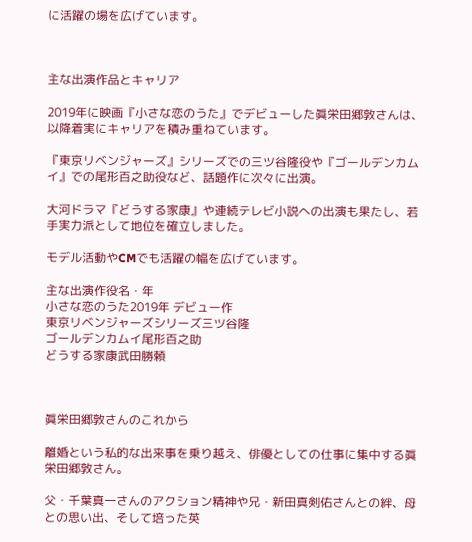に活躍の場を広げています。



主な出演作品とキャリア

2019年に映画『小さな恋のうた』でデビューした眞栄田郷敦さんは、以降着実にキャリアを積み重ねています。

『東京リベンジャーズ』シリーズでの三ツ谷隆役や『ゴールデンカムイ』での尾形百之助役など、話題作に次々に出演。

大河ドラマ『どうする家康』や連続テレビ小説への出演も果たし、若手実力派として地位を確立しました。

モデル活動やCMでも活躍の幅を広げています。

主な出演作役名・年
小さな恋のうた2019年 デビュー作
東京リベンジャーズシリーズ三ツ谷隆
ゴールデンカムイ尾形百之助
どうする家康武田勝頼



眞栄田郷敦さんのこれから

離婚という私的な出来事を乗り越え、俳優としての仕事に集中する眞栄田郷敦さん。

父・千葉真一さんのアクション精神や兄・新田真剣佑さんとの絆、母との思い出、そして培った英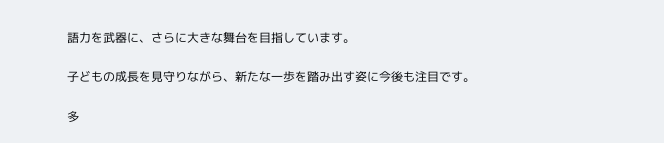語力を武器に、さらに大きな舞台を目指しています。

子どもの成長を見守りながら、新たな一歩を踏み出す姿に今後も注目です。

多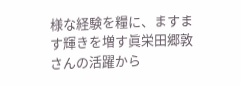様な経験を糧に、ますます輝きを増す眞栄田郷敦さんの活躍から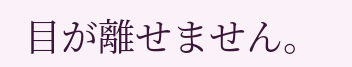目が離せません。